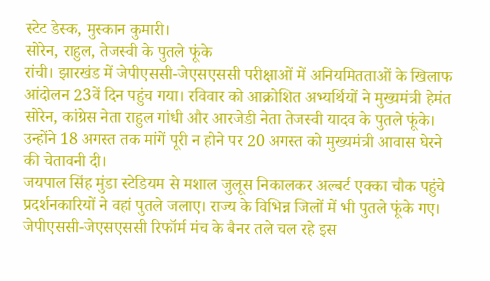स्टेट डेस्क, मुस्कान कुमारी।
सोरेन, राहुल, तेजस्वी के पुतले फूंके
रांची। झारखंड में जेपीएससी-जेएसएससी परीक्षाओं में अनियमितताओं के खिलाफ आंदोलन 23वें दिन पहुंच गया। रविवार को आक्रोशित अभ्यर्थियों ने मुख्यमंत्री हेमंत सोरेन, कांग्रेस नेता राहुल गांधी और आरजेडी नेता तेजस्वी यादव के पुतले फूंके। उन्होंने 18 अगस्त तक मांगें पूरी न होने पर 20 अगस्त को मुख्यमंत्री आवास घेरने की चेतावनी दी।
जयपाल सिंह मुंडा स्टेडियम से मशाल जुलूस निकालकर अल्बर्ट एक्का चौक पहुंचे प्रदर्शनकारियों ने वहां पुतले जलाए। राज्य के विभिन्न जिलों में भी पुतले फूंके गए। जेपीएससी-जेएसएससी रिफॉर्म मंच के बैनर तले चल रहे इस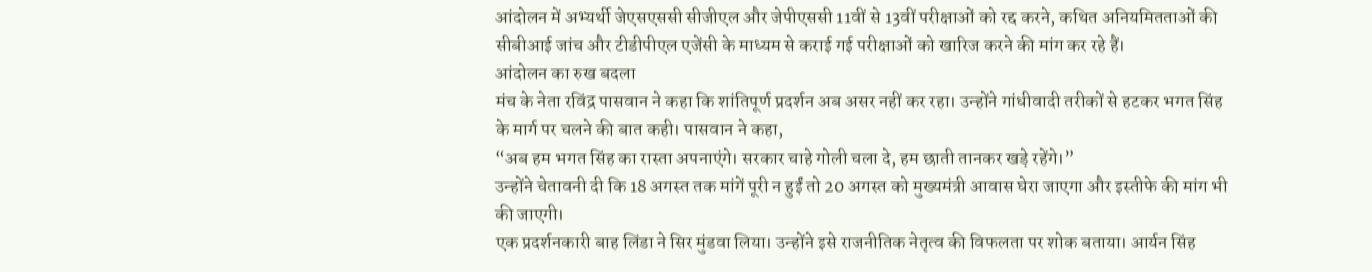आंदोलन में अभ्यर्थी जेएसएससी सीजीएल और जेपीएससी 11वीं से 13वीं परीक्षाओं को रद्द करने, कथित अनियमितताओं की सीबीआई जांच और टीडीपीएल एजेंसी के माध्यम से कराई गई परीक्षाओं को खारिज करने की मांग कर रहे हैं।
आंदोलन का रुख बदला
मंच के नेता रविंद्र पासवान ने कहा कि शांतिपूर्ण प्रदर्शन अब असर नहीं कर रहा। उन्होंने गांधीवादी तरीकों से हटकर भगत सिंह के मार्ग पर चलने की बात कही। पासवान ने कहा,
“अब हम भगत सिंह का रास्ता अपनाएंगे। सरकार चाहे गोली चला दे, हम छाती तानकर खड़े रहेंगे।”
उन्होंने चेतावनी दी कि 18 अगस्त तक मांगें पूरी न हुईं तो 20 अगस्त को मुख्यमंत्री आवास घेरा जाएगा और इस्तीफे की मांग भी की जाएगी।
एक प्रदर्शनकारी बाह लिंडा ने सिर मुंडवा लिया। उन्होंने इसे राजनीतिक नेतृत्व की विफलता पर शोक बताया। आर्यन सिंह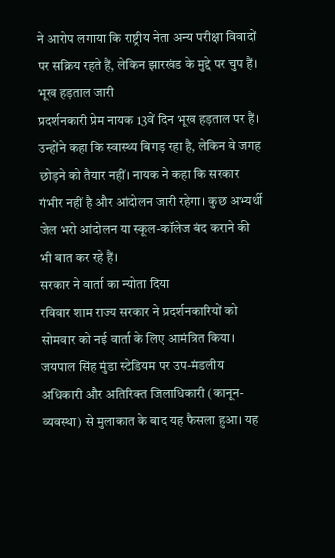ने आरोप लगाया कि राष्ट्रीय नेता अन्य परीक्षा विवादों पर सक्रिय रहते हैं, लेकिन झारखंड के मुद्दे पर चुप हैं।
भूख हड़ताल जारी
प्रदर्शनकारी प्रेम नायक 13वें दिन भूख हड़ताल पर हैं। उन्होंने कहा कि स्वास्थ्य बिगड़ रहा है, लेकिन वे जगह छोड़ने को तैयार नहीं। नायक ने कहा कि सरकार गंभीर नहीं है और आंदोलन जारी रहेगा। कुछ अभ्यर्थी जेल भरो आंदोलन या स्कूल-कॉलेज बंद कराने की भी बात कर रहे हैं।
सरकार ने वार्ता का न्योता दिया
रविवार शाम राज्य सरकार ने प्रदर्शनकारियों को सोमवार को नई वार्ता के लिए आमंत्रित किया। जयपाल सिंह मुंडा स्टेडियम पर उप-मंडलीय अधिकारी और अतिरिक्त जिलाधिकारी (कानून-व्यवस्था) से मुलाकात के बाद यह फैसला हुआ। यह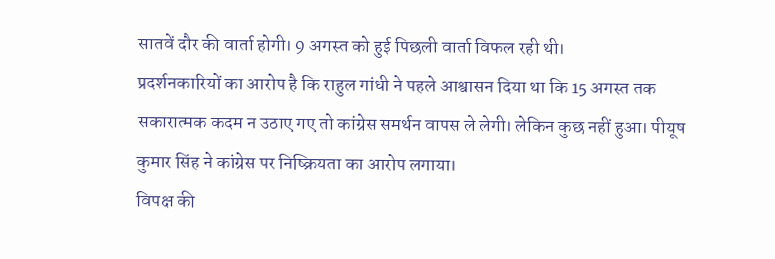सातवें दौर की वार्ता होगी। 9 अगस्त को हुई पिछली वार्ता विफल रही थी।
प्रदर्शनकारियों का आरोप है कि राहुल गांधी ने पहले आश्वासन दिया था कि 15 अगस्त तक सकारात्मक कदम न उठाए गए तो कांग्रेस समर्थन वापस ले लेगी। लेकिन कुछ नहीं हुआ। पीयूष कुमार सिंह ने कांग्रेस पर निष्क्रियता का आरोप लगाया।
विपक्ष की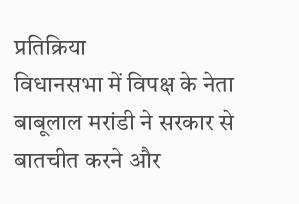प्रतिक्रिया
विधानसभा में विपक्ष के नेता बाबूलाल मरांडी ने सरकार से बातचीत करने और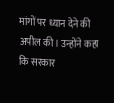मांगों पर ध्यान देने की अपील की। उन्होंने कहा कि सरकार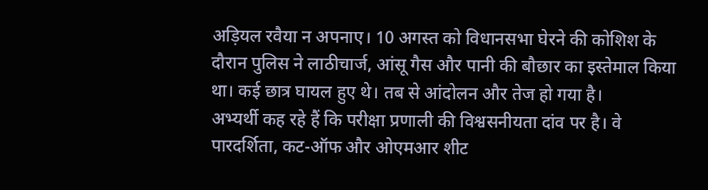अड़ियल रवैया न अपनाए। 10 अगस्त को विधानसभा घेरने की कोशिश के दौरान पुलिस ने लाठीचार्ज, आंसू गैस और पानी की बौछार का इस्तेमाल किया था। कई छात्र घायल हुए थे। तब से आंदोलन और तेज हो गया है।
अभ्यर्थी कह रहे हैं कि परीक्षा प्रणाली की विश्वसनीयता दांव पर है। वे पारदर्शिता, कट-ऑफ और ओएमआर शीट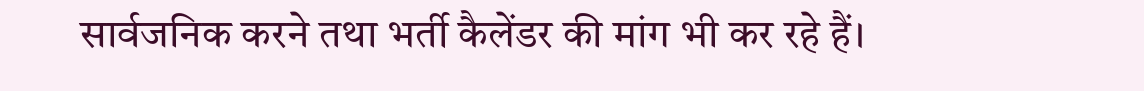सार्वजनिक करने तथा भर्ती कैलेंडर की मांग भी कर रहे हैं।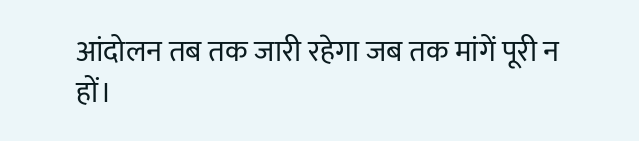आंदोलन तब तक जारी रहेगा जब तक मांगें पूरी न हों।